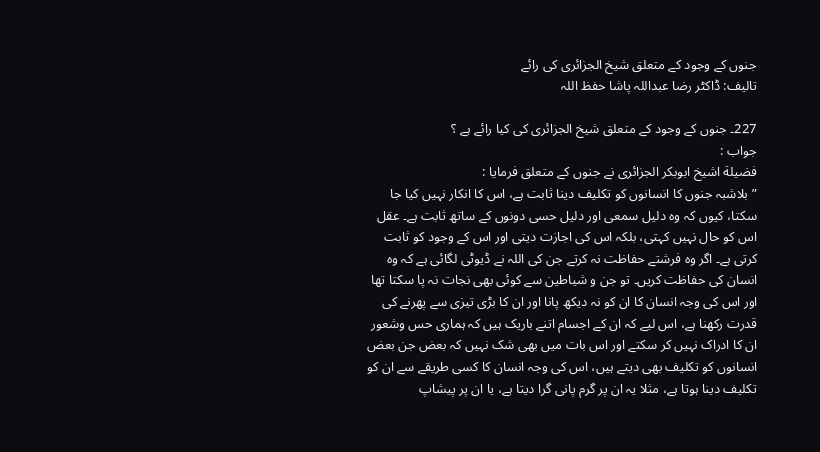جنوں کے وجود کے متعلق شیخ الجزائری کی رائے
تالیف: ڈاکٹر رضا عبداللہ پاشا حفظ اللہ

227۔ جنوں کے وجود کے متعلق شیخ الجزائری کی کیا رائے ہے ؟
جواب :
فضيلة اشیخ ابوبکر الجزائری نے جنوں کے متعلق فرمایا :
”بلاشبہ جنوں کا انسانوں کو تکلیف دینا ثابت ہے، اس کا انکار نہیں کیا جا سکتا، کیوں کہ وہ دلیل سمعی اور دلیل حسی دونوں کے ساتھ ثابت ہے۔ عقل اس کو حال نہیں کہتی، بلکہ اس کی اجازت دیتی اور اس کے وجود کو ثابت کرتی ہے۔ اگر وہ فرشتے حفاظت نہ کرتے جن کی اللہ نے ڈیوٹی لگائی ہے کہ وہ انسان کی حفاظت کریں۔ تو جن و شیاطین سے کوئی بھی نجات نہ پا سکتا تھا اور اس کی وجہ انسان کا ان کو نہ دیکھ پانا اور ان کا بڑی تیزی سے پھرنے کی قدرت رکھنا ہے، اس لیے کہ ان کے اجسام اتنے باریک ہیں کہ ہماری حس وشعور ان کا ادراک نہیں کر سکتے اور اس بات میں بھی شک نہیں کہ بعض جن بعض انسانوں کو تکلیف بھی دیتے ہیں، اس کی وجہ انسان کا کسی طریقے سے ان کو تکلیف دینا ہوتا ہے، مثلا یہ ان پر گرم پانی گرا دیتا ہے، یا ان پر پیشاپ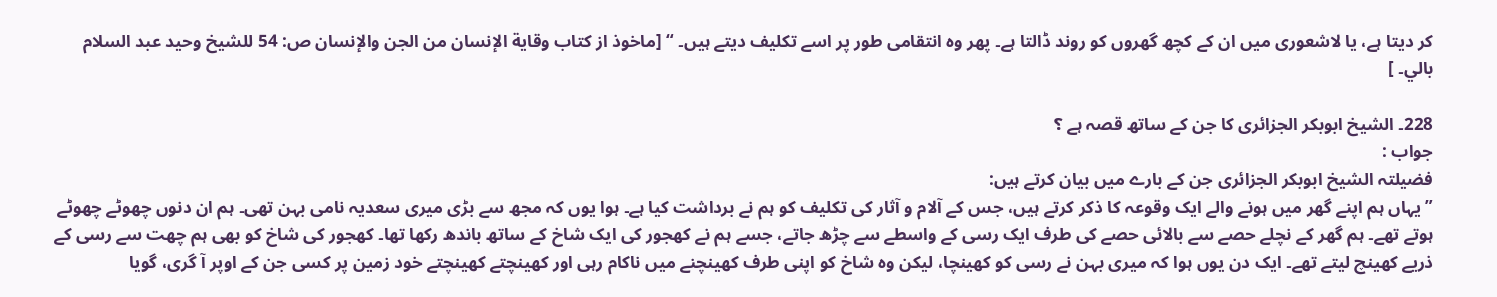کر دیتا ہے، یا لاشعوری میں ان کے کچھ گھروں کو روند ڈالتا ہے۔ پھر وہ انتقامی طور پر اسے تکلیف دیتے ہیں۔ “ [ماخوذ از كتاب وقاية الإنسان من الجن والإنسان ص: 54 للشيخ وحيد عبد السلام بالي۔ ]

228۔ الشیخ ابوبکر الجزائری کا جن کے ساتھ قصہ ہے ؟
جواب :
فضیلتہ الشیخ ابوبکر الجزائری جن کے بارے میں بیان کرتے ہیں:
”یہاں ہم اپنے گھر میں ہونے والے ایک وقوعہ کا ذکر کرتے ہیں، جس کے آلام و آثار کی تکلیف کو ہم نے برداشت کیا ہے۔ ہوا یوں کہ مجھ سے بڑی میری سعدیہ نامی بہن تھی۔ ہم ان دنوں چھوٹے چھوٹے ہوتے تھے۔ ہم گھر کے نچلے حصے سے بالائی حصے کی طرف ایک رسی کے واسطے سے چڑھ جاتے، جسے ہم نے کھجور کی ایک شاخ کے ساتھ باندھ رکھا تھا۔ کھجور کی شاخ کو بھی ہم چھت سے رسی کے ذریے کھینچ لیتے تھے۔ ایک دن یوں ہوا کہ میری بہن نے رسی کو کھینچا، لیکن وہ شاخ کو اپنی طرف کھینچنے میں ناکام رہی اور کھینچتے کھینچتے خود زمین پر کسی جن کے اوپر آ گری، گویا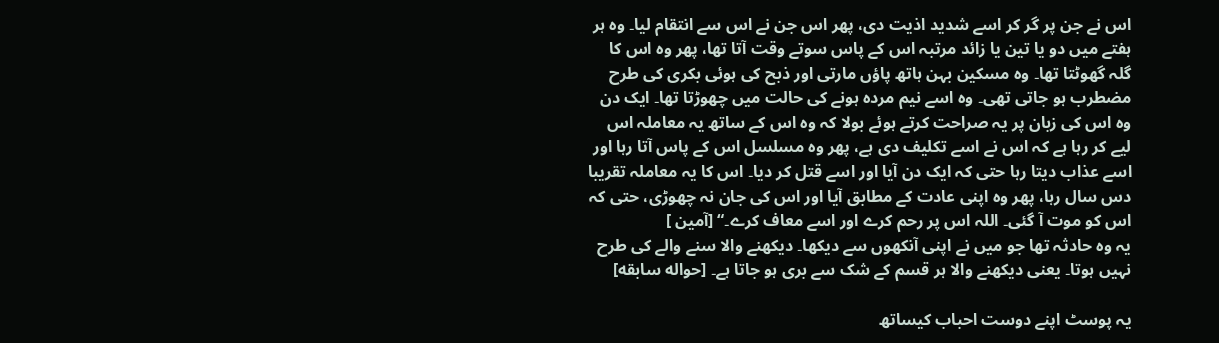اس نے جن پر گر کر اسے شدید اذیت دی، پھر اس جن نے اس سے انتقام لیا۔ وہ ہر ہفتے میں دو یا تین یا زائد مرتبہ اس کے پاس سوتے وقت آتا تھا، پھر وہ اس کا گلہ گھوٹتا تھا۔ وہ مسکین بہن ہاتھ پاؤں مارتی اور ذبح کی ہوئی بکری کی طرح مضطرب ہو جاتی تھی۔ وہ اسے نیم مردہ ہونے کی حالت میں چھوڑتا تھا۔ ایک دن وہ اس کی زبان پر یہ صراحت کرتے ہوئے بولا کہ وہ اس کے ساتھ یہ معاملہ اس لیے کر رہا ہے کہ اس نے اسے تکلیف دی ہے، پھر وہ مسلسل اس کے پاس آتا رہا اور اسے عذاب دیتا رہا حتی کہ ایک دن آیا اور اسے قتل کر دیا۔ اس کا یہ معاملہ تقریبا دس سال رہا، پھر وہ اپنی عادت کے مطابق آیا اور اس کی جان نہ چھوڑی، حتی کہ اس کو موت آ گئی۔ اللہ اس پر رحم کرے اور اسے معاف کرے۔“ [آمين ]
یہ وہ حادثہ تھا جو میں نے اپنی آنکھوں سے دیکھا۔ دیکھنے والا سنے والے کی طرح نہیں ہوتا۔ یعنی دیکھنے والا ہر قسم کے شک سے بری ہو جاتا ہے۔ [حواله سابقه]

یہ پوسٹ اپنے دوست احباب کیساتھ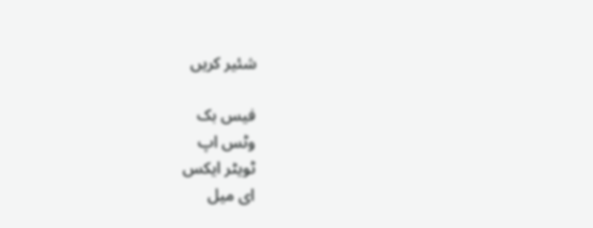شئیر کریں

فیس بک
وٹس اپ
ٹویٹر ایکس
ای میل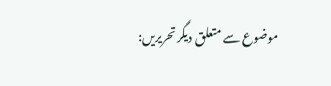موضوع سے متعلق دیگر تحریریں: